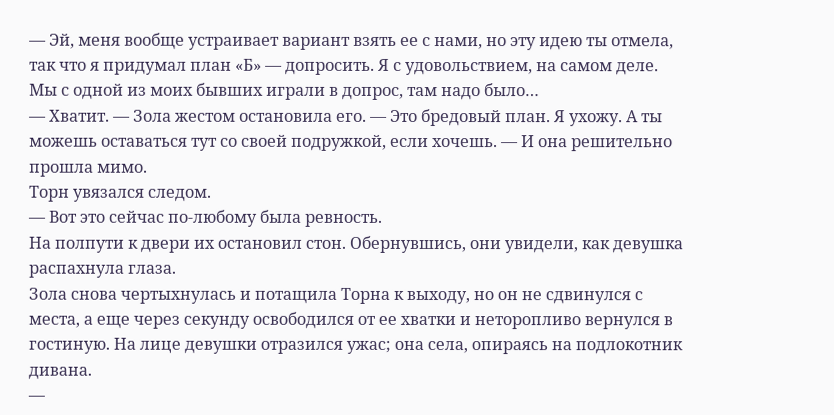— Эй, меня вообще устраивает вариант взять ее с нами, но эту идею ты отмела, так что я придумал план «Б» — допросить. Я с удовольствием, на самом деле. Мы с одной из моих бывших играли в допрос, там надо было…
— Хватит. — Зола жестом остановила его. — Это бредовый план. Я ухожу. А ты можешь оставаться тут со своей подружкой, если хочешь. — И она решительно прошла мимо.
Торн увязался следом.
— Вот это сейчас по-любому была ревность.
На полпути к двери их остановил стон. Обернувшись, они увидели, как девушка распахнула глаза.
Зола снова чертыхнулась и потащила Торна к выходу, но он не сдвинулся с места, а еще через секунду освободился от ее хватки и неторопливо вернулся в гостиную. На лице девушки отразился ужас; она села, опираясь на подлокотник дивана.
—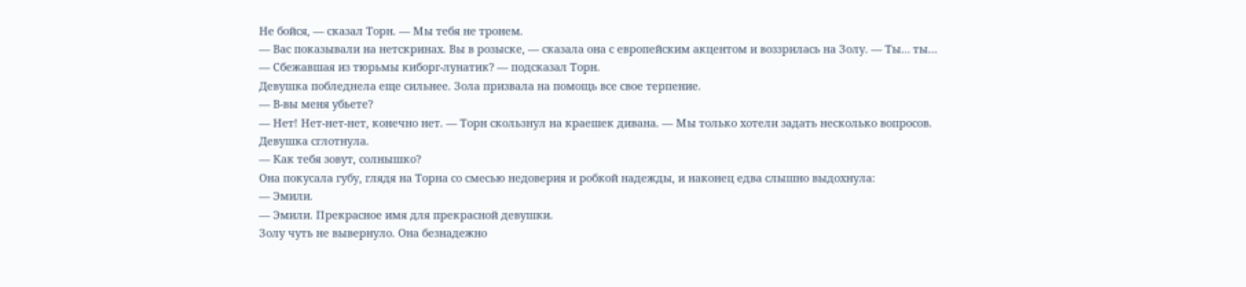Не бойся, — сказал Торн. — Мы тебя не тронем.
— Вас показывали на нетскринах. Вы в розыске, — сказала она с европейским акцентом и воззрилась на Золу. — Ты… ты…
— Сбежавшая из тюрьмы киборг-лунатик? — подсказал Торн.
Девушка побледнела еще сильнее. Зола призвала на помощь все свое терпение.
— В-вы меня убьете?
— Нет! Нет-нет-нет, конечно нет. — Торн скользнул на краешек дивана. — Мы только хотели задать несколько вопросов.
Девушка сглотнула.
— Как тебя зовут, солнышко?
Она покусала губу, глядя на Торна со смесью недоверия и робкой надежды, и наконец едва слышно выдохнула:
— Эмили.
— Эмили. Прекрасное имя для прекрасной девушки.
Золу чуть не вывернуло. Она безнадежно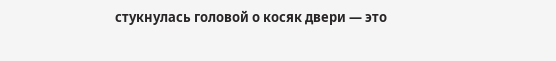стукнулась головой о косяк двери — это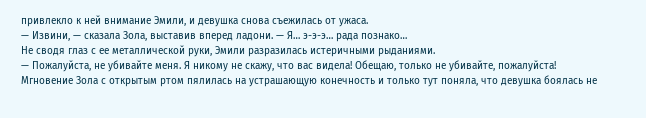привлекло к ней внимание Эмили, и девушка снова съежилась от ужаса.
— Извини, — сказала Зола, выставив вперед ладони. — Я… э-э-э… рада познако…
Не сводя глаз с ее металлической руки, Эмили разразилась истеричными рыданиями.
— Пожалуйста, не убивайте меня. Я никому не скажу, что вас видела! Обещаю, только не убивайте, пожалуйста!
Мгновение Зола с открытым ртом пялилась на устрашающую конечность и только тут поняла, что девушка боялась не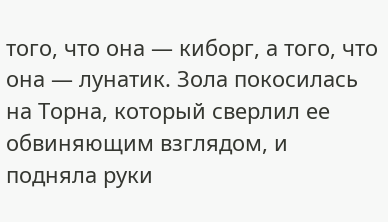того, что она — киборг, а того, что она — лунатик. Зола покосилась на Торна, который сверлил ее обвиняющим взглядом, и подняла руки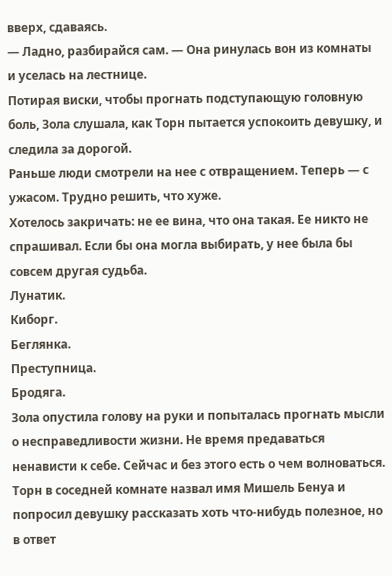вверх, сдаваясь.
— Ладно, разбирайся сам. — Она ринулась вон из комнаты и уселась на лестнице.
Потирая виски, чтобы прогнать подступающую головную боль, Зола слушала, как Торн пытается успокоить девушку, и следила за дорогой.
Раньше люди смотрели на нее с отвращением. Теперь — с ужасом. Трудно решить, что хуже.
Хотелось закричать: не ее вина, что она такая. Ее никто не спрашивал. Если бы она могла выбирать, у нее была бы совсем другая судьба.
Лунатик.
Киборг.
Беглянка.
Преступница.
Бродяга.
Зола опустила голову на руки и попыталась прогнать мысли о несправедливости жизни. Не время предаваться ненависти к себе. Сейчас и без этого есть о чем волноваться.
Торн в соседней комнате назвал имя Мишель Бенуа и попросил девушку рассказать хоть что-нибудь полезное, но в ответ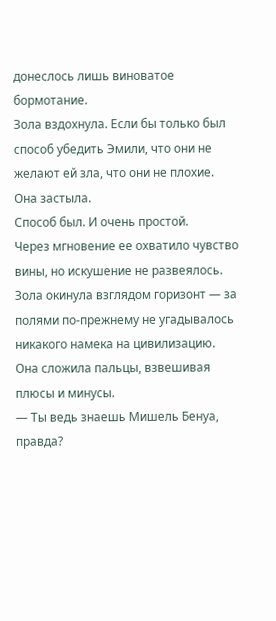донеслось лишь виноватое бормотание.
Зола вздохнула. Если бы только был способ убедить Эмили, что они не желают ей зла, что они не плохие.
Она застыла.
Способ был. И очень простой.
Через мгновение ее охватило чувство вины, но искушение не развеялось. Зола окинула взглядом горизонт — за полями по-прежнему не угадывалось никакого намека на цивилизацию.
Она сложила пальцы, взвешивая плюсы и минусы.
— Ты ведь знаешь Мишель Бенуа, правда?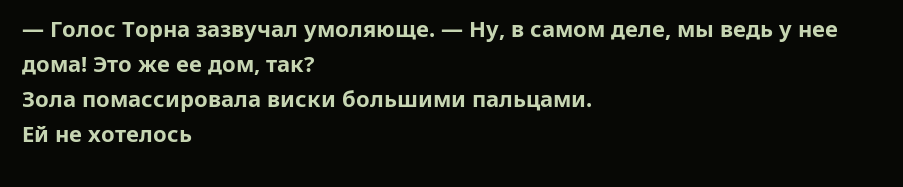— Голос Торна зазвучал умоляюще. — Ну, в самом деле, мы ведь у нее дома! Это же ее дом, так?
Зола помассировала виски большими пальцами.
Ей не хотелось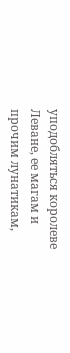уподобляться королеве Леване, ее магам и прочим лунатикам,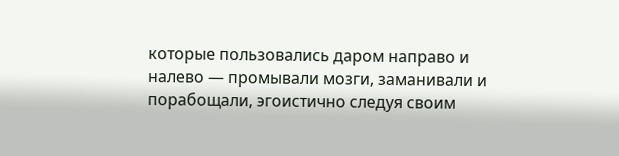которые пользовались даром направо и налево — промывали мозги, заманивали и порабощали, эгоистично следуя своим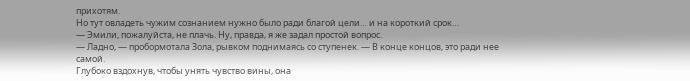прихотям.
Но тут овладеть чужим сознанием нужно было ради благой цели… и на короткий срок…
— Эмили, пожалуйста, не плачь. Ну, правда, я же задал простой вопрос.
— Ладно, — пробормотала Зола, рывком поднимаясь со ступенек. — В конце концов, это ради нее самой.
Глубоко вздохнув, чтобы унять чувство вины, она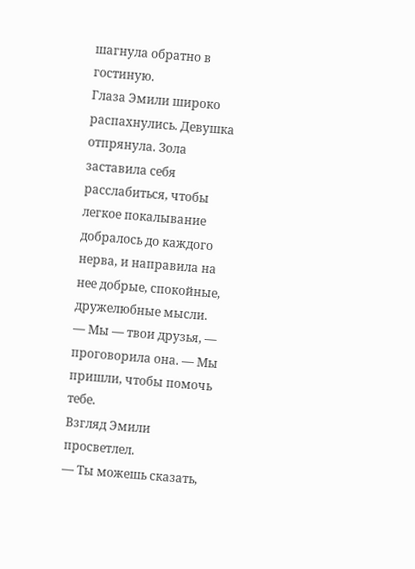шагнула обратно в гостиную.
Глаза Эмили широко распахнулись. Девушка отпрянула. Зола заставила себя расслабиться, чтобы легкое покалывание добралось до каждого нерва, и направила на нее добрые, спокойные, дружелюбные мысли.
— Мы — твои друзья, — проговорила она. — Мы пришли, чтобы помочь тебе.
Взгляд Эмили просветлел.
— Ты можешь сказать,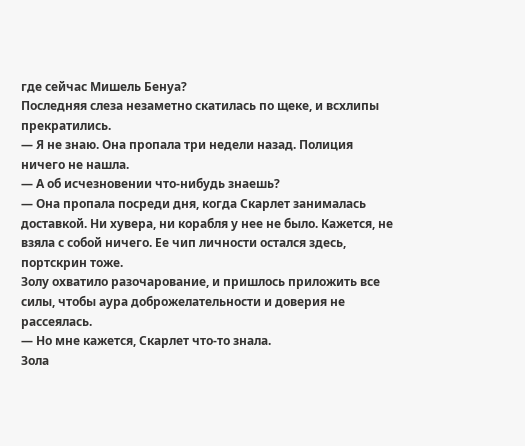где сейчас Мишель Бенуа?
Последняя слеза незаметно скатилась по щеке, и всхлипы прекратились.
— Я не знаю. Она пропала три недели назад. Полиция ничего не нашла.
— А об исчезновении что-нибудь знаешь?
— Она пропала посреди дня, когда Скарлет занималась доставкой. Ни хувера, ни корабля у нее не было. Кажется, не взяла с собой ничего. Ее чип личности остался здесь, портскрин тоже.
Золу охватило разочарование, и пришлось приложить все силы, чтобы аура доброжелательности и доверия не рассеялась.
— Но мне кажется, Скарлет что-то знала.
Зола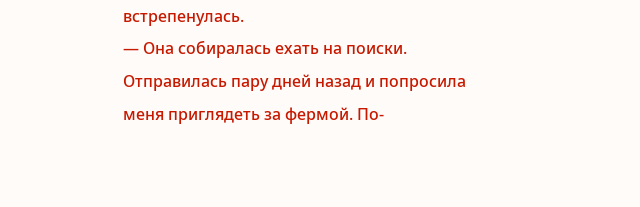встрепенулась.
— Она собиралась ехать на поиски. Отправилась пару дней назад и попросила меня приглядеть за фермой. По-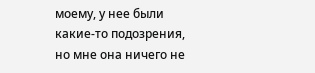моему, у нее были какие-то подозрения, но мне она ничего не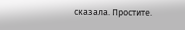сказала. Простите.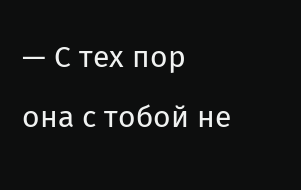— С тех пор она с тобой не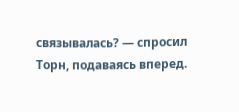связывалась? — спросил Торн, подаваясь вперед.